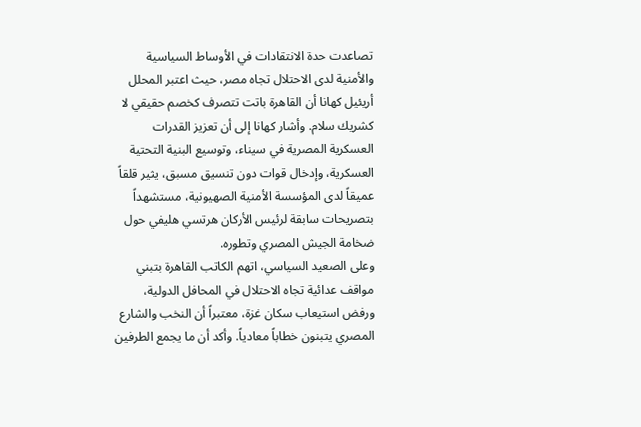تصاعدت حدة الانتقادات في الأوساط السياسية والأمنية لدى الاحتلال تجاه مصر، حيث اعتبر المحلل أريئيل كهانا أن القاهرة باتت تتصرف كخصم حقيقي لا كشريك سلام. وأشار كهانا إلى أن تعزيز القدرات العسكرية المصرية في سيناء، وتوسيع البنية التحتية العسكرية، وإدخال قوات دون تنسيق مسبق، يثير قلقاً عميقاً لدى المؤسسة الأمنية الصهيونية، مستشهداً بتصريحات سابقة لرئيس الأركان هرتسي هليفي حول ضخامة الجيش المصري وتطوره.
وعلى الصعيد السياسي، اتهم الكاتب القاهرة بتبني مواقف عدائية تجاه الاحتلال في المحافل الدولية، ورفض استيعاب سكان غزة، معتبراً أن النخب والشارع المصري يتبنون خطاباً معادياً. وأكد أن ما يجمع الطرفين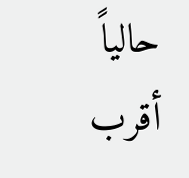حالياً أقرب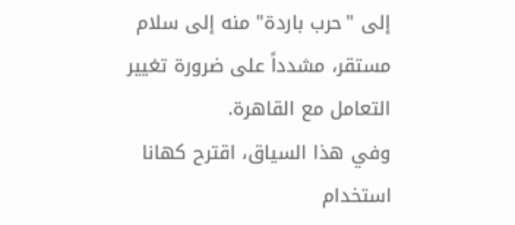إلى "حرب باردة" منه إلى سلام مستقر، مشدداً على ضرورة تغيير التعامل مع القاهرة.
وفي هذا السياق، اقترح كهانا استخدام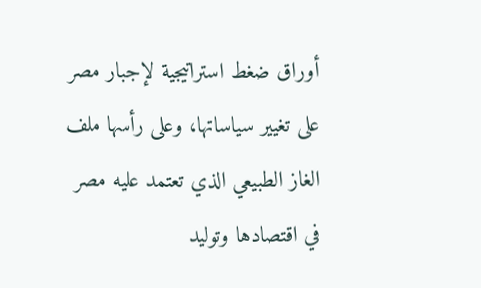أوراق ضغط استراتيجية لإجبار مصر على تغيير سياساتها، وعلى رأسها ملف الغاز الطبيعي الذي تعتمد عليه مصر في اقتصادها وتوليد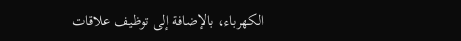الكهرباء، بالإضافة إلى توظيف علاقات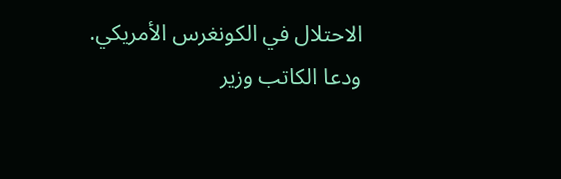الاحتلال في الكونغرس الأمريكي. ودعا الكاتب وزير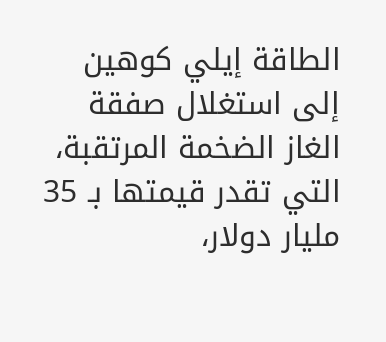الطاقة إيلي كوهين إلى استغلال صفقة الغاز الضخمة المرتقبة، التي تقدر قيمتها بـ 35 مليار دولار،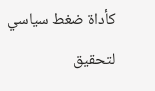كأداة ضغط سياسي لتحقيق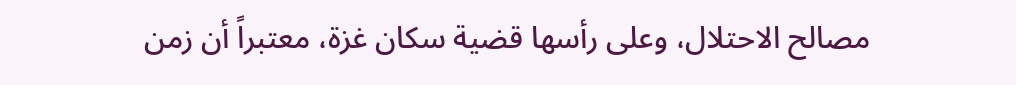مصالح الاحتلال، وعلى رأسها قضية سكان غزة، معتبراً أن زمن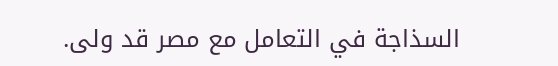السذاجة في التعامل مع مصر قد ولى.